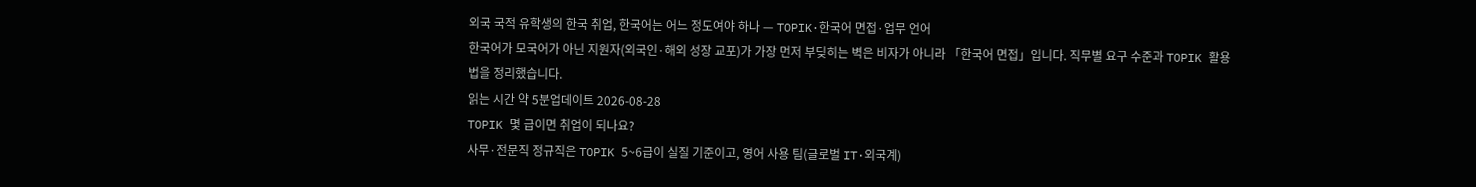외국 국적 유학생의 한국 취업, 한국어는 어느 정도여야 하나 — TOPIK·한국어 면접·업무 언어
한국어가 모국어가 아닌 지원자(외국인·해외 성장 교포)가 가장 먼저 부딪히는 벽은 비자가 아니라 「한국어 면접」입니다. 직무별 요구 수준과 TOPIK 활용법을 정리했습니다.
읽는 시간 약 5분업데이트 2026-08-28
TOPIK 몇 급이면 취업이 되나요?
사무·전문직 정규직은 TOPIK 5~6급이 실질 기준이고, 영어 사용 팀(글로벌 IT·외국계)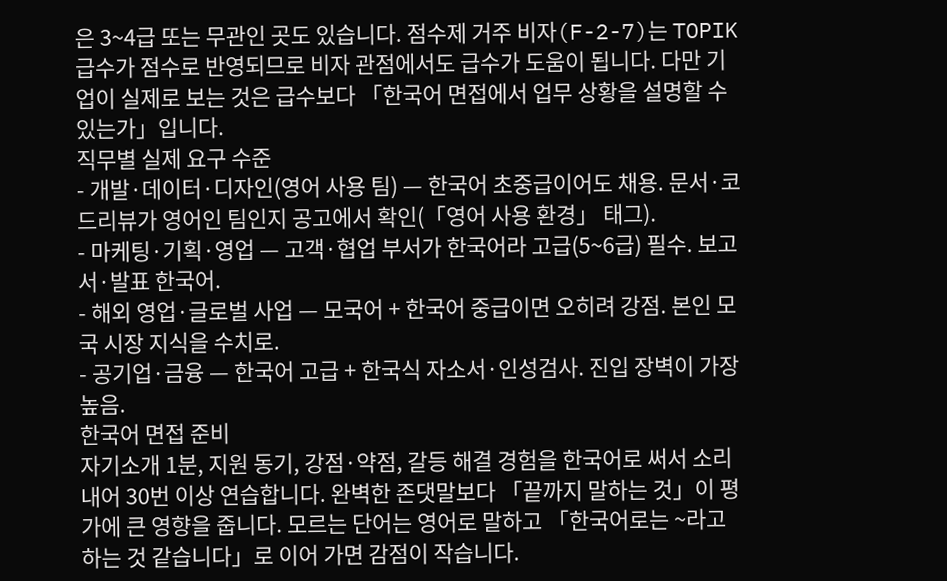은 3~4급 또는 무관인 곳도 있습니다. 점수제 거주 비자(F-2-7)는 TOPIK 급수가 점수로 반영되므로 비자 관점에서도 급수가 도움이 됩니다. 다만 기업이 실제로 보는 것은 급수보다 「한국어 면접에서 업무 상황을 설명할 수 있는가」입니다.
직무별 실제 요구 수준
- 개발·데이터·디자인(영어 사용 팀) — 한국어 초중급이어도 채용. 문서·코드리뷰가 영어인 팀인지 공고에서 확인(「영어 사용 환경」 태그).
- 마케팅·기획·영업 — 고객·협업 부서가 한국어라 고급(5~6급) 필수. 보고서·발표 한국어.
- 해외 영업·글로벌 사업 — 모국어 + 한국어 중급이면 오히려 강점. 본인 모국 시장 지식을 수치로.
- 공기업·금융 — 한국어 고급 + 한국식 자소서·인성검사. 진입 장벽이 가장 높음.
한국어 면접 준비
자기소개 1분, 지원 동기, 강점·약점, 갈등 해결 경험을 한국어로 써서 소리 내어 30번 이상 연습합니다. 완벽한 존댓말보다 「끝까지 말하는 것」이 평가에 큰 영향을 줍니다. 모르는 단어는 영어로 말하고 「한국어로는 ~라고 하는 것 같습니다」로 이어 가면 감점이 작습니다.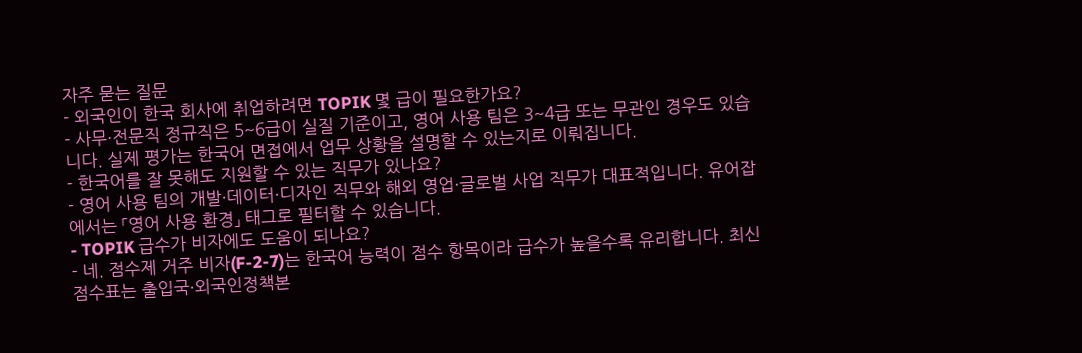자주 묻는 질문
- 외국인이 한국 회사에 취업하려면 TOPIK 몇 급이 필요한가요?
- 사무·전문직 정규직은 5~6급이 실질 기준이고, 영어 사용 팀은 3~4급 또는 무관인 경우도 있습니다. 실제 평가는 한국어 면접에서 업무 상황을 설명할 수 있는지로 이뤄집니다.
- 한국어를 잘 못해도 지원할 수 있는 직무가 있나요?
- 영어 사용 팀의 개발·데이터·디자인 직무와 해외 영업·글로벌 사업 직무가 대표적입니다. 유어잡에서는 「영어 사용 환경」 태그로 필터할 수 있습니다.
- TOPIK 급수가 비자에도 도움이 되나요?
- 네. 점수제 거주 비자(F-2-7)는 한국어 능력이 점수 항목이라 급수가 높을수록 유리합니다. 최신 점수표는 출입국·외국인정책본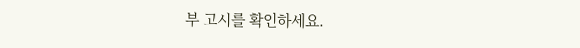부 고시를 확인하세요.